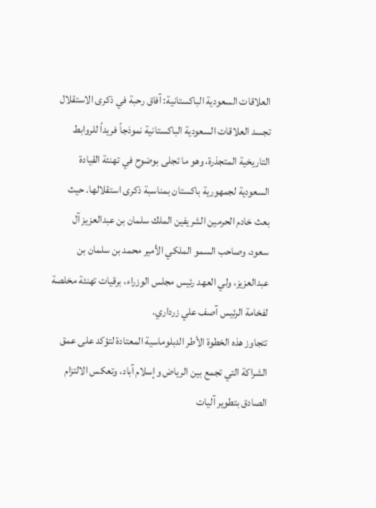العلاقات السعودية الباكستانية: آفاق رحبة في ذكرى الاستقلال
تجسد العلاقات السعودية الباكستانية نموذجاً فريداً للروابط التاريخية المتجذرة، وهو ما تجلى بوضوح في تهنئة القيادة السعودية لجمهورية باكستان بمناسبة ذكرى استقلالها. حيث بعث خادم الحرمين الشريفين الملك سلمان بن عبدالعزيز آل سعود، وصاحب السمو الملكي الأمير محمد بن سلمان بن عبدالعزيز، ولي العهد رئيس مجلس الوزراء، برقيات تهنئة مخلصة لفخامة الرئيس آصف علي زرداري.
تتجاوز هذه الخطوة الأطر الدبلوماسية المعتادة لتؤكد على عمق الشراكة التي تجمع بين الرياض وإسلام آباد، وتعكس الالتزام الصادق بتطوير آليات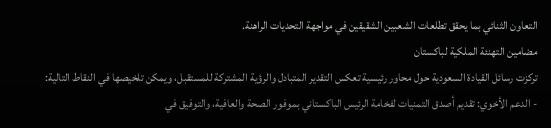التعاون الثنائي بما يحقق تطلعات الشعبين الشقيقين في مواجهة التحديات الراهنة.
مضامين التهنئة الملكية لباكستان
تركزت رسائل القيادة السعودية حول محاور رئيسية تعكس التقدير المتبادل والرؤية المشتركة للمستقبل، ويمكن تلخيصها في النقاط التالية:
- الدعم الأخوي: تقديم أصدق التمنيات لفخامة الرئيس الباكستاني بموفور الصحة والعافية، والتوفيق في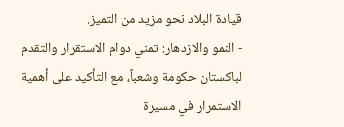قيادة البلاد نحو مزيد من التميز.
- النمو والازدهار: تمني دوام الاستقرار والتقدم لباكستان حكومة وشعباً، مع التأكيد على أهمية الاستمرار في مسيرة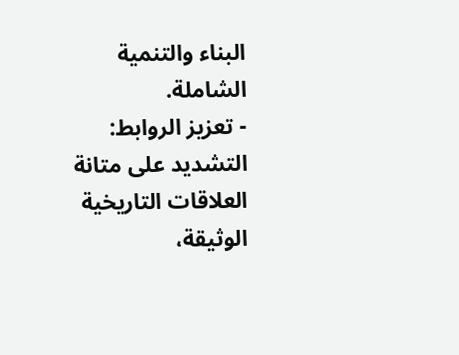البناء والتنمية الشاملة.
- تعزيز الروابط: التشديد على متانة العلاقات التاريخية الوثيقة،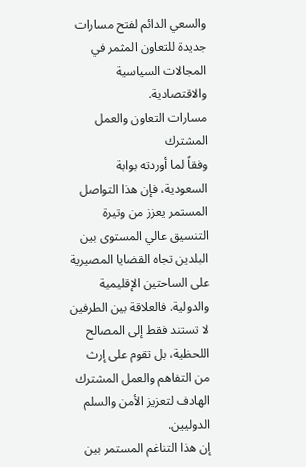والسعي الدائم لفتح مسارات جديدة للتعاون المثمر في المجالات السياسية والاقتصادية.
مسارات التعاون والعمل المشترك
وفقاً لما أوردته بوابة السعودية، فإن هذا التواصل المستمر يعزز من وتيرة التنسيق عالي المستوى بين البلدين تجاه القضايا المصيرية على الساحتين الإقليمية والدولية. فالعلاقة بين الطرفين لا تستند فقط إلى المصالح اللحظية، بل تقوم على إرث من التفاهم والعمل المشترك الهادف لتعزيز الأمن والسلم الدوليين.
إن هذا التناغم المستمر بين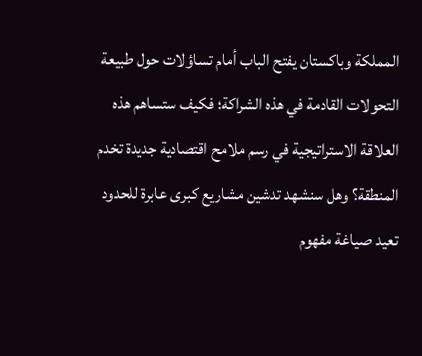المملكة وباكستان يفتح الباب أمام تساؤلات حول طبيعة التحولات القادمة في هذه الشراكة؛ فكيف ستساهم هذه العلاقة الاستراتيجية في رسم ملامح اقتصادية جديدة تخدم المنطقة؟ وهل سنشهد تدشين مشاريع كبرى عابرة للحدود تعيد صياغة مفهوم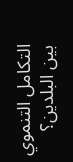التكامل التنموي بين البلدين؟